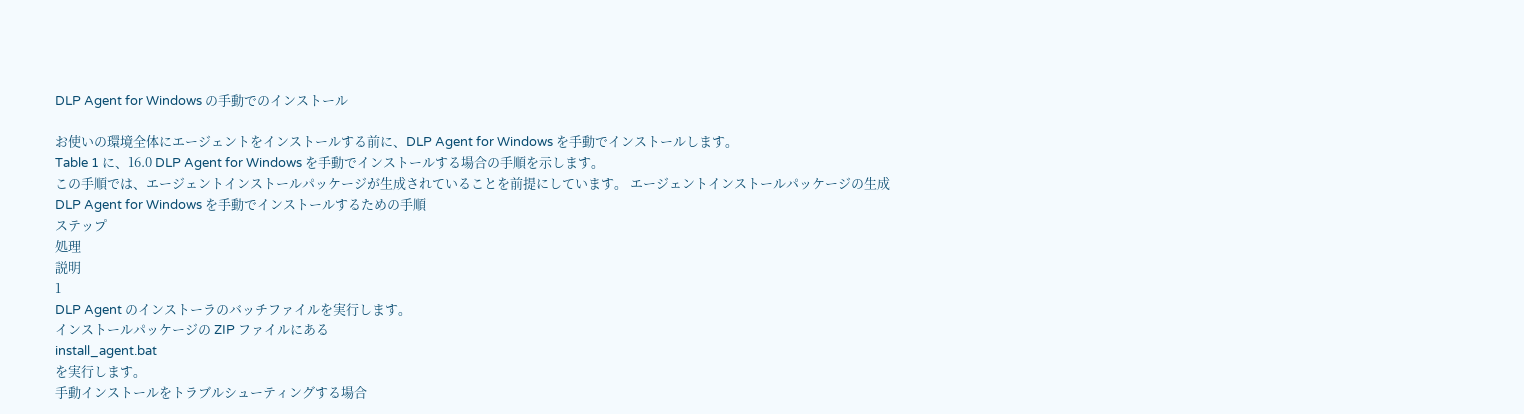DLP Agent for Windows の手動でのインストール

お使いの環境全体にエージェントをインストールする前に、DLP Agent for Windows を手動でインストールします。
Table 1 に、16.0 DLP Agent for Windows を手動でインストールする場合の手順を示します。
この手順では、エージェントインストールパッケージが生成されていることを前提にしています。 エージェントインストールパッケージの生成
DLP Agent for Windows を手動でインストールするための手順
ステップ
処理
説明
1
DLP Agent のインストーラのバッチファイルを実行します。
インストールパッケージの ZIP ファイルにある
install_agent.bat
を実行します。
手動インストールをトラブルシューティングする場合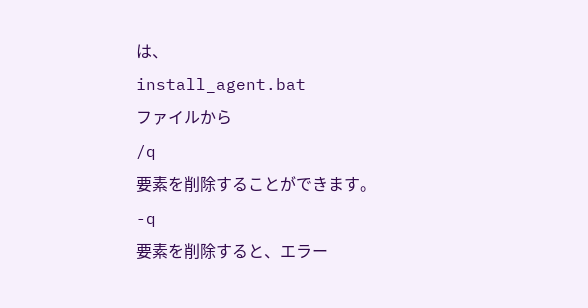は、
install_agent.bat
ファイルから
/q
要素を削除することができます。
-q
要素を削除すると、エラー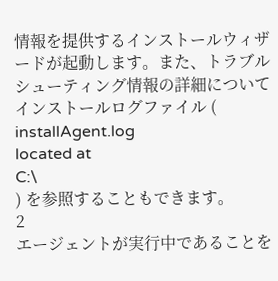情報を提供するインストールウィザードが起動します。また、トラブルシューティング情報の詳細についてインストールログファイル (
installAgent.log
located at
C:\
) を参照することもできます。
2
エージェントが実行中であることを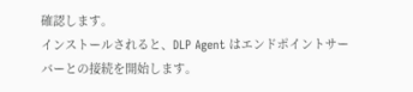確認します。
インストールされると、DLP Agent はエンドポイントサーバーとの接続を開始します。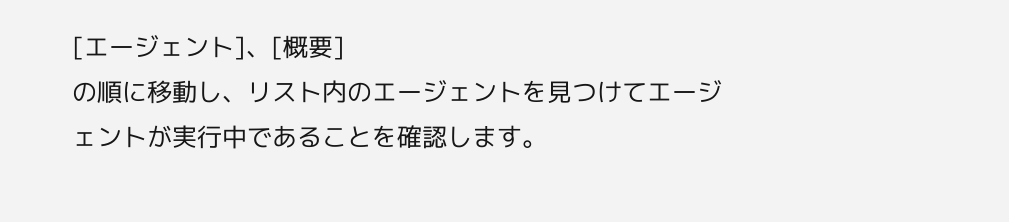[エージェント]、[概要]
の順に移動し、リスト内のエージェントを見つけてエージェントが実行中であることを確認します。